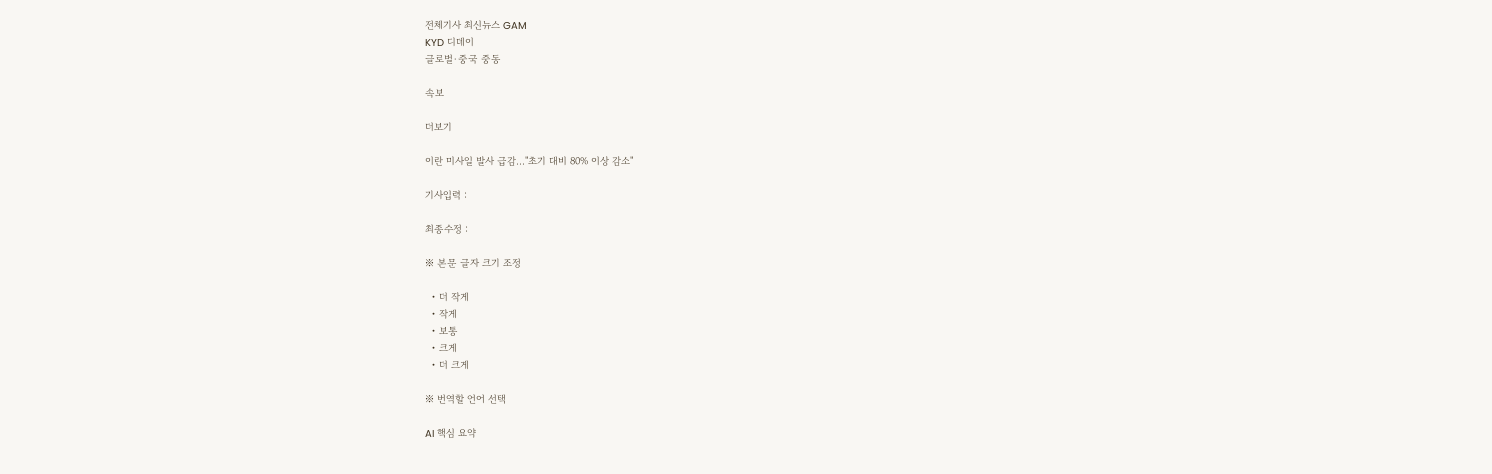전체기사 최신뉴스 GAM
KYD 디데이
글로벌·중국 중동

속보

더보기

이란 미사일 발사 급감..."초기 대비 80% 이상 감소"

기사입력 :

최종수정 :

※ 본문 글자 크기 조정

  • 더 작게
  • 작게
  • 보통
  • 크게
  • 더 크게

※ 번역할 언어 선택

AI 핵심 요약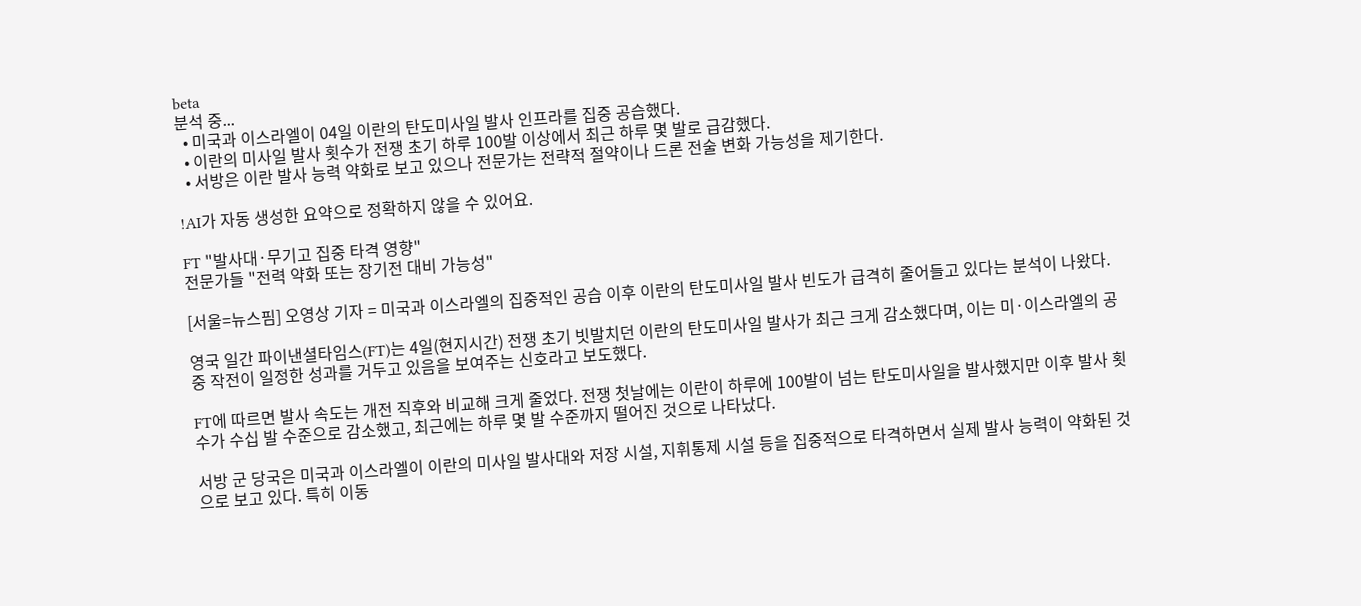beta
분석 중...
  • 미국과 이스라엘이 04일 이란의 탄도미사일 발사 인프라를 집중 공습했다.
  • 이란의 미사일 발사 횟수가 전쟁 초기 하루 100발 이상에서 최근 하루 몇 발로 급감했다.
  • 서방은 이란 발사 능력 약화로 보고 있으나 전문가는 전략적 절약이나 드론 전술 변화 가능성을 제기한다.

!AI가 자동 생성한 요약으로 정확하지 않을 수 있어요.

FT "발사대·무기고 집중 타격 영향"
전문가들 "전력 약화 또는 장기전 대비 가능성"

[서울=뉴스핌] 오영상 기자 = 미국과 이스라엘의 집중적인 공습 이후 이란의 탄도미사일 발사 빈도가 급격히 줄어들고 있다는 분석이 나왔다.

영국 일간 파이낸셜타임스(FT)는 4일(현지시간) 전쟁 초기 빗발치던 이란의 탄도미사일 발사가 최근 크게 감소했다며, 이는 미·이스라엘의 공중 작전이 일정한 성과를 거두고 있음을 보여주는 신호라고 보도했다.

FT에 따르면 발사 속도는 개전 직후와 비교해 크게 줄었다. 전쟁 첫날에는 이란이 하루에 100발이 넘는 탄도미사일을 발사했지만 이후 발사 횟수가 수십 발 수준으로 감소했고, 최근에는 하루 몇 발 수준까지 떨어진 것으로 나타났다.

서방 군 당국은 미국과 이스라엘이 이란의 미사일 발사대와 저장 시설, 지휘통제 시설 등을 집중적으로 타격하면서 실제 발사 능력이 약화된 것으로 보고 있다. 특히 이동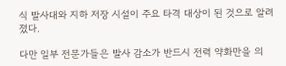식 발사대와 지하 저장 시설이 주요 타격 대상이 된 것으로 알려졌다.

다만 일부 전문가들은 발사 감소가 반드시 전력 약화만을 의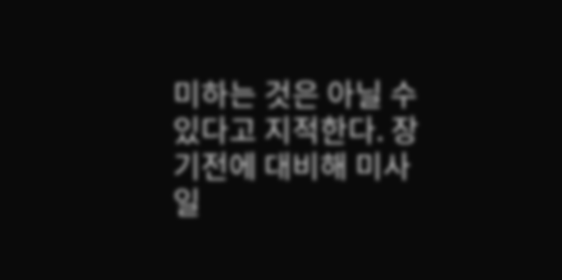미하는 것은 아닐 수 있다고 지적한다. 장기전에 대비해 미사일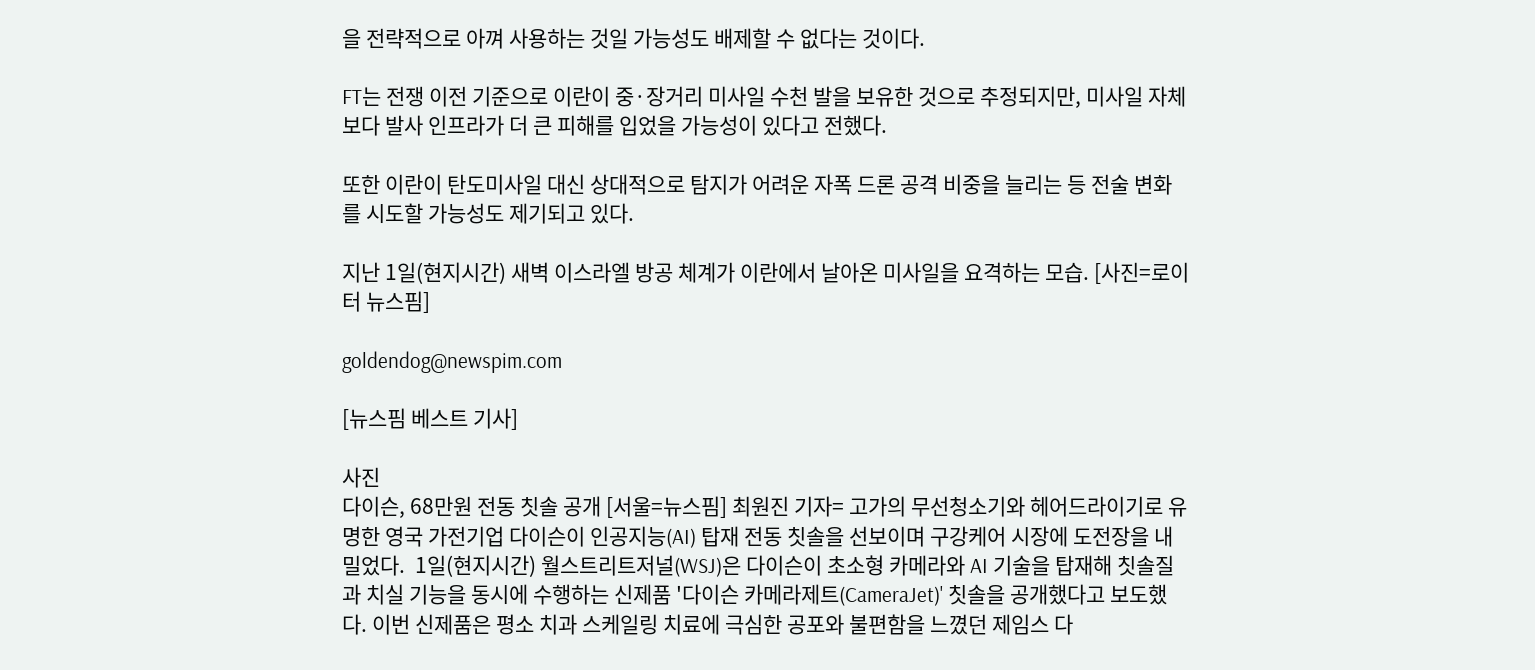을 전략적으로 아껴 사용하는 것일 가능성도 배제할 수 없다는 것이다.

FT는 전쟁 이전 기준으로 이란이 중·장거리 미사일 수천 발을 보유한 것으로 추정되지만, 미사일 자체보다 발사 인프라가 더 큰 피해를 입었을 가능성이 있다고 전했다.

또한 이란이 탄도미사일 대신 상대적으로 탐지가 어려운 자폭 드론 공격 비중을 늘리는 등 전술 변화를 시도할 가능성도 제기되고 있다.

지난 1일(현지시간) 새벽 이스라엘 방공 체계가 이란에서 날아온 미사일을 요격하는 모습. [사진=로이터 뉴스핌]

goldendog@newspim.com

[뉴스핌 베스트 기사]

사진
다이슨, 68만원 전동 칫솔 공개 [서울=뉴스핌] 최원진 기자= 고가의 무선청소기와 헤어드라이기로 유명한 영국 가전기업 다이슨이 인공지능(AI) 탑재 전동 칫솔을 선보이며 구강케어 시장에 도전장을 내밀었다.  1일(현지시간) 월스트리트저널(WSJ)은 다이슨이 초소형 카메라와 AI 기술을 탑재해 칫솔질과 치실 기능을 동시에 수행하는 신제품 '다이슨 카메라제트(CameraJet)' 칫솔을 공개했다고 보도했다. 이번 신제품은 평소 치과 스케일링 치료에 극심한 공포와 불편함을 느꼈던 제임스 다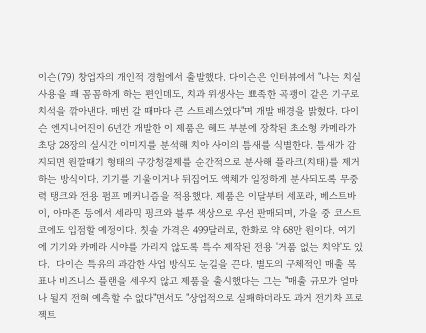이슨(79) 창업자의 개인적 경험에서 출발했다. 다이슨은 인터뷰에서 "나는 치실 사용을 꽤 꼼꼼하게 하는 편인데도, 치과 위생사는 뾰족한 곡괭이 같은 기구로 치석을 깎아낸다. 매번 갈 때마다 큰 스트레스였다"며 개발 배경을 밝혔다. 다이슨 엔지니어진이 6년간 개발한 이 제품은 헤드 부분에 장착된 초소형 카메라가 초당 28장의 실시간 이미지를 분석해 치아 사이의 틈새를 식별한다. 틈새가 감지되면 원깔때기 형태의 구강청결제를 순간적으로 분사해 플라크(치태)를 제거하는 방식이다. 기기를 기울이거나 뒤집어도 액체가 일정하게 분사되도록 무중력 탱크와 전용 펌프 메커니즘을 적용했다. 제품은 이달부터 세포라, 베스트바이, 아마존 등에서 세라믹 핑크와 블루 색상으로 우선 판매되며, 가을 중 코스트코에도 입점할 예정이다. 칫솔 가격은 499달러로, 한화로 약 68만 원이다. 여기에 기기와 카메라 시야를 가리지 않도록 특수 제작된 전용 '거품 없는 치약'도 있다.  다이슨 특유의 과감한 사업 방식도 눈길을 끈다. 별도의 구체적인 매출 목표나 비즈니스 플랜을 세우지 않고 제품을 출시했다는 그는 "매출 규모가 얼마나 될지 전혀 예측할 수 없다"면서도 "상업적으로 실패하더라도 과거 전기차 프로젝트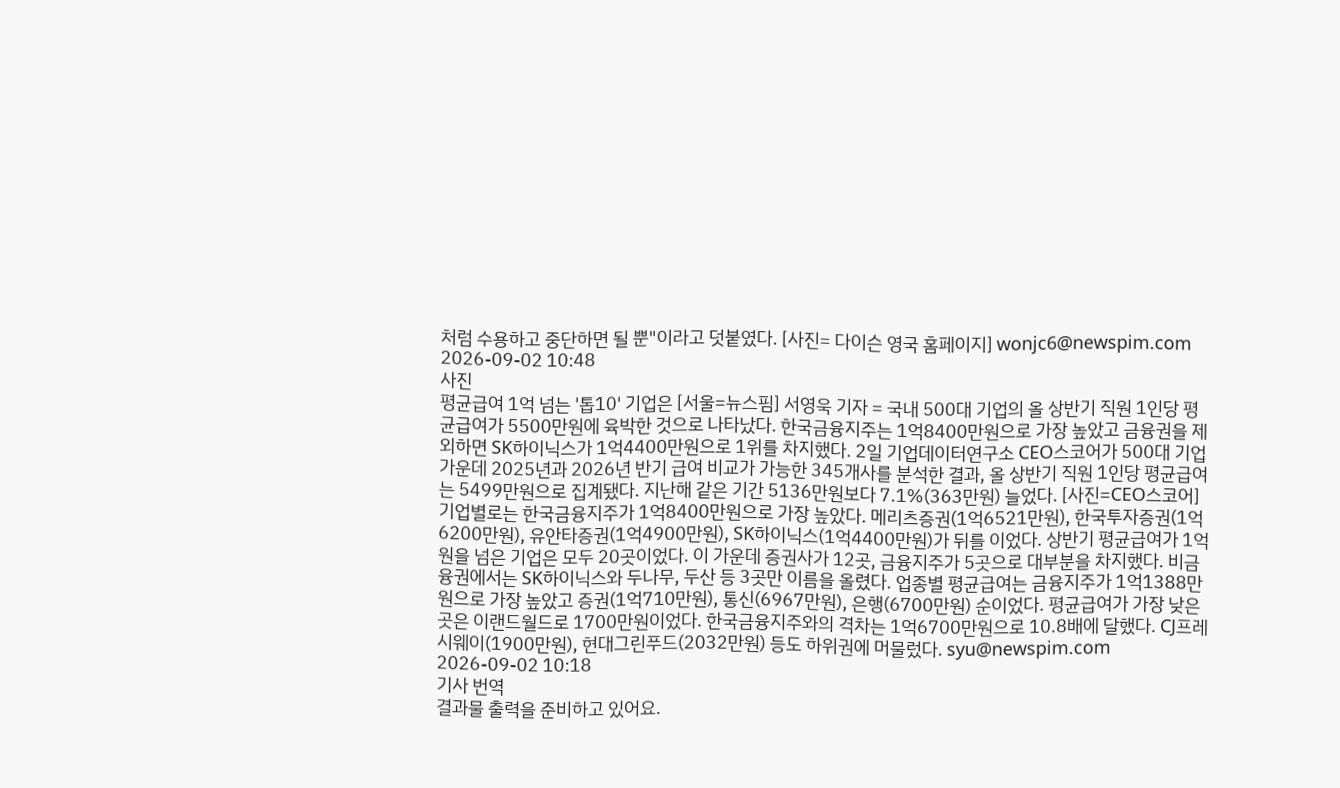처럼 수용하고 중단하면 될 뿐"이라고 덧붙였다. [사진= 다이슨 영국 홈페이지] wonjc6@newspim.com 2026-09-02 10:48
사진
평균급여 1억 넘는 '톱10' 기업은 [서울=뉴스핌] 서영욱 기자 = 국내 500대 기업의 올 상반기 직원 1인당 평균급여가 5500만원에 육박한 것으로 나타났다. 한국금융지주는 1억8400만원으로 가장 높았고 금융권을 제외하면 SK하이닉스가 1억4400만원으로 1위를 차지했다. 2일 기업데이터연구소 CEO스코어가 500대 기업 가운데 2025년과 2026년 반기 급여 비교가 가능한 345개사를 분석한 결과, 올 상반기 직원 1인당 평균급여는 5499만원으로 집계됐다. 지난해 같은 기간 5136만원보다 7.1%(363만원) 늘었다. [사진=CEO스코어] 기업별로는 한국금융지주가 1억8400만원으로 가장 높았다. 메리츠증권(1억6521만원), 한국투자증권(1억6200만원), 유안타증권(1억4900만원), SK하이닉스(1억4400만원)가 뒤를 이었다. 상반기 평균급여가 1억원을 넘은 기업은 모두 20곳이었다. 이 가운데 증권사가 12곳, 금융지주가 5곳으로 대부분을 차지했다. 비금융권에서는 SK하이닉스와 두나무, 두산 등 3곳만 이름을 올렸다. 업종별 평균급여는 금융지주가 1억1388만원으로 가장 높았고 증권(1억710만원), 통신(6967만원), 은행(6700만원) 순이었다. 평균급여가 가장 낮은 곳은 이랜드월드로 1700만원이었다. 한국금융지주와의 격차는 1억6700만원으로 10.8배에 달했다. CJ프레시웨이(1900만원), 현대그린푸드(2032만원) 등도 하위권에 머물렀다. syu@newspim.com 2026-09-02 10:18
기사 번역
결과물 출력을 준비하고 있어요.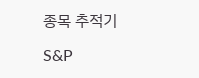종목 추적기

S&P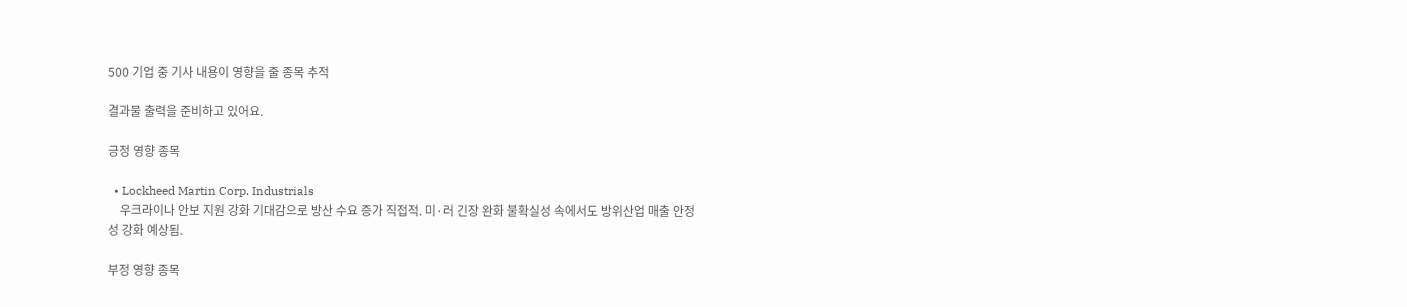500 기업 중 기사 내용이 영향을 줄 종목 추적

결과물 출력을 준비하고 있어요.

긍정 영향 종목

  • Lockheed Martin Corp. Industrials
    우크라이나 안보 지원 강화 기대감으로 방산 수요 증가 직접적. 미·러 긴장 완화 불확실성 속에서도 방위산업 매출 안정성 강화 예상됨.

부정 영향 종목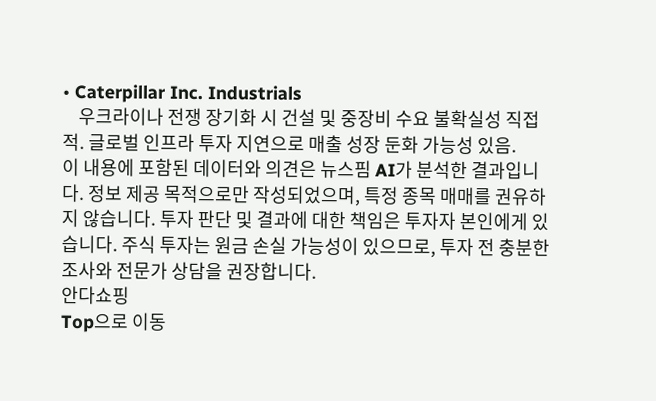• Caterpillar Inc. Industrials
    우크라이나 전쟁 장기화 시 건설 및 중장비 수요 불확실성 직접적. 글로벌 인프라 투자 지연으로 매출 성장 둔화 가능성 있음.
이 내용에 포함된 데이터와 의견은 뉴스핌 AI가 분석한 결과입니다. 정보 제공 목적으로만 작성되었으며, 특정 종목 매매를 권유하지 않습니다. 투자 판단 및 결과에 대한 책임은 투자자 본인에게 있습니다. 주식 투자는 원금 손실 가능성이 있으므로, 투자 전 충분한 조사와 전문가 상담을 권장합니다.
안다쇼핑
Top으로 이동